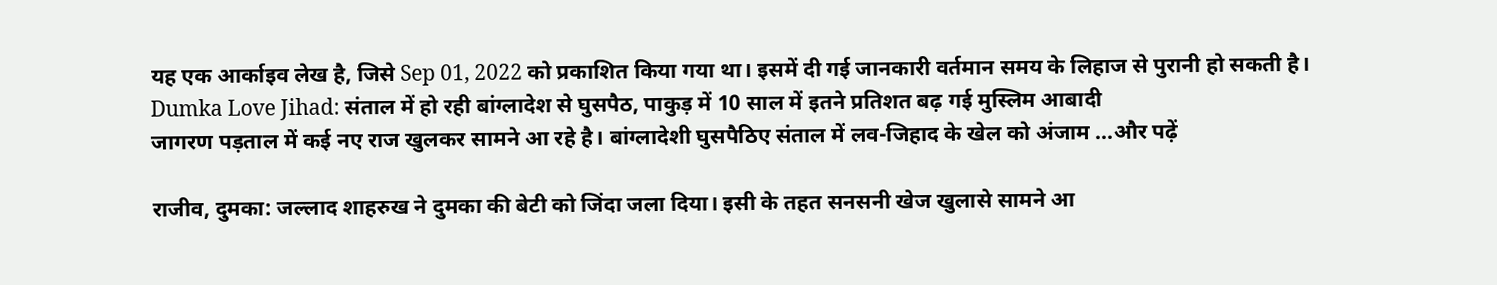यह एक आर्काइव लेख है, जिसे Sep 01, 2022 को प्रकाशित किया गया था। इसमें दी गई जानकारी वर्तमान समय के लिहाज से पुरानी हो सकती है।
Dumka Love Jihad: संताल में हो रही बांग्लादेश से घुसपैठ, पाकुड़ में 10 साल में इतने प्रतिशत बढ़ गई मुस्लिम आबादी
जागरण पड़ताल में कई नए राज खुलकर सामने आ रहे है। बांग्लादेशी घुसपैठिए संताल में लव-जिहाद के खेल को अंजाम ...और पढ़ें

राजीव, दुमका: जल्लाद शाहरुख ने दुमका की बेटी को जिंदा जला दिया। इसी के तहत सनसनी खेज खुलासे सामने आ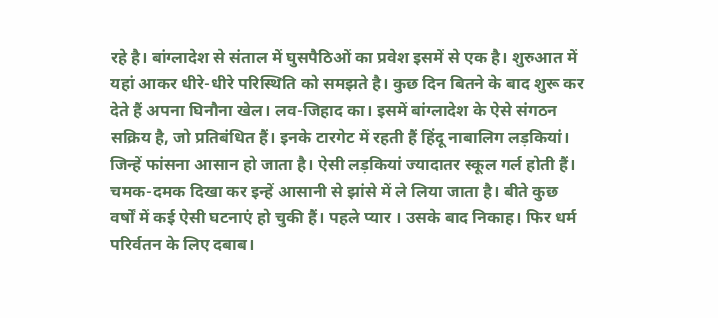रहे है। बांग्लादेश से संताल में घुसपैठिओं का प्रवेश इसमें से एक है। शुरुआत में यहां आकर धीरे-धीरे परिस्थिति को समझते है। कुछ दिन बितने के बाद शुरू कर देते हैं अपना घिनौना खेल। लव-जिहाद का। इसमें बांग्लादेश के ऐसे संगठन सक्रिय है, जो प्रतिबंधित हैं। इनके टारगेट में रहती हैं हिंदू नाबालिग लड़कियां। जिन्हें फांसना आसान हो जाता है। ऐसी लड़कियां ज्यादातर स्कूल गर्ल होती हैं। चमक-दमक दिखा कर इन्हें आसानी से झांसे में ले लिया जाता है। बीते कुछ वर्षों में कई ऐसी घटनाएं हो चुकी हैं। पहले प्यार । उसके बाद निकाह। फिर धर्म परिर्वतन के लिए दबाब।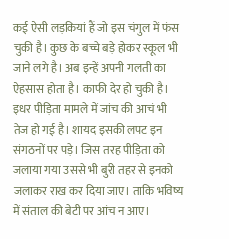कई ऐसी लड़कियां हैं जो इस चंगुल में फंस चुकी है। कुछ के बच्चे बड़े होकर स्कूल भी जाने लगे है। अब इन्हें अपनी गलती का ऐहसास होता है। काफी देर हो चुकी है। इधर पीड़िता मामले में जांच की आचं भी तेज हो गई है। शायद इसकी लपट इन संगठनों पर पड़े। जिस तरह पीड़िता को जलाया गया उससे भी बुरी तहर से इनको जलाकर राख कर दिया जाए। ताकि भविष्य में संताल की बेटी पर आंच न आए।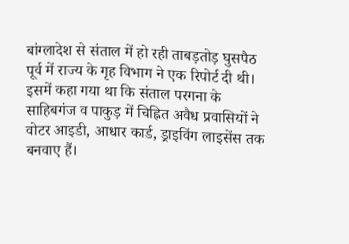बांग्लादेश से संताल में हो रही ताबड़तोड़ घुसपैठ
पूर्व में राज्य के गृह विभाग ने एक रिपोर्ट दी थी। इसमें कहा गया था कि संताल परगना के साहिबगंज व पाकुड़ में चिह्नित अवैध प्रवासियों ने वोटर आइडी, आधार कार्ड, ड्राइविंग लाइसेंस तक बनवाए हैं।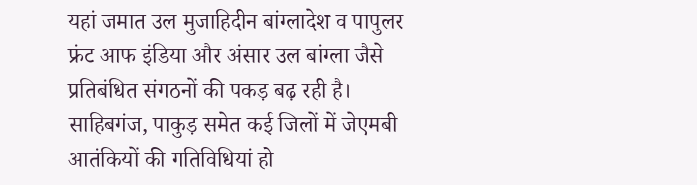यहां जमात उल मुजाहिदीन बांग्लादेश व पापुलर फ्रंट आफ इंडिया और अंसार उल बांग्ला जैसे प्रतिबंधित संगठनों की पकड़ बढ़ रही है। साहिबगंज, पाकुड़ समेत कई जिलों में जेएमबी आतंकियों की गतिविधियां हो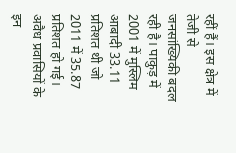रहीं हैं। इस क्षेत्र में तेजी से जनसांख्यिकी बदल रही है। पाकुड़ में 2001 में मुस्लिम आबादी 33.11 प्रतिशत थी जो 2011 में 35.87 प्रतिशत हो गई। अवैध प्रवासियों के इन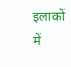इलाकों में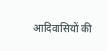आदिवासियों की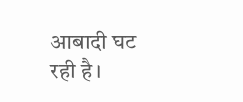आबादी घट रही है।